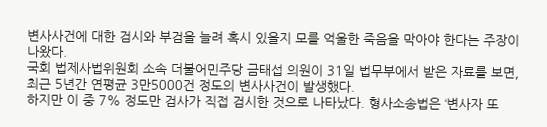변사사건에 대한 검시와 부검을 늘려 혹시 있을지 모를 억울한 죽음을 막아야 한다는 주장이 나왔다.
국회 법제사법위원회 소속 더불어민주당 금태섭 의원이 31일 법무부에서 받은 자료를 보면, 최근 5년간 연평균 3만5000건 정도의 변사사건이 발생했다.
하지만 이 중 7% 정도만 검사가 직접 검시한 것으로 나타났다. 형사소송법은 ‘변사자 또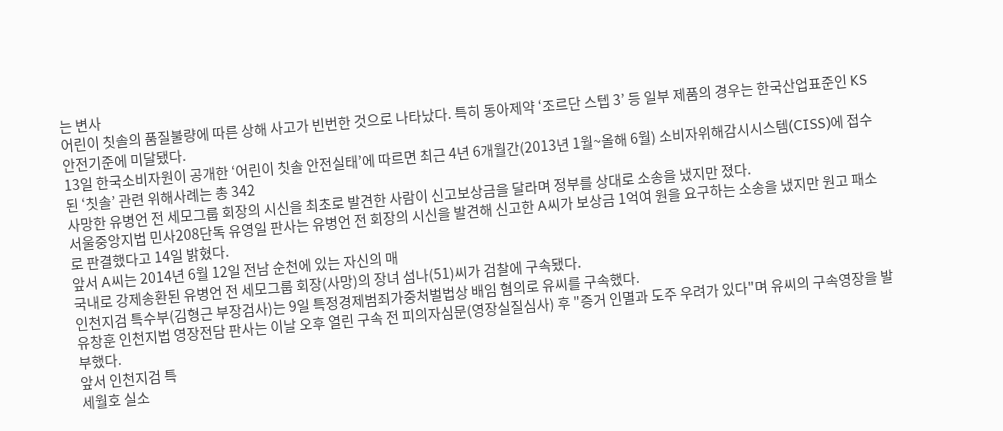는 변사
어린이 칫솔의 품질불량에 따른 상해 사고가 빈번한 것으로 나타났다. 특히 동아제약 ‘조르단 스텝 3’ 등 일부 제품의 경우는 한국산업표준인 KS 안전기준에 미달됐다.
13일 한국소비자원이 공개한 ‘어린이 칫솔 안전실태’에 따르면 최근 4년 6개월간(2013년 1월~올해 6월) 소비자위해감시시스템(CISS)에 접수된 ‘칫솔’ 관련 위해사례는 총 342
사망한 유병언 전 세모그룹 회장의 시신을 최초로 발견한 사람이 신고보상금을 달라며 정부를 상대로 소송을 냈지만 졌다.
서울중앙지법 민사208단독 유영일 판사는 유병언 전 회장의 시신을 발견해 신고한 A씨가 보상금 1억여 원을 요구하는 소송을 냈지만 원고 패소로 판결했다고 14일 밝혔다.
앞서 A씨는 2014년 6월 12일 전남 순천에 있는 자신의 매
국내로 강제송환된 유병언 전 세모그룹 회장(사망)의 장녀 섬나(51)씨가 검찰에 구속됐다.
인천지검 특수부(김형근 부장검사)는 9일 특정경제범죄가중처벌법상 배임 혐의로 유씨를 구속했다.
유창훈 인천지법 영장전담 판사는 이날 오후 열린 구속 전 피의자심문(영장실질심사) 후 "증거 인멸과 도주 우려가 있다"며 유씨의 구속영장을 발부했다.
앞서 인천지검 특
세월호 실소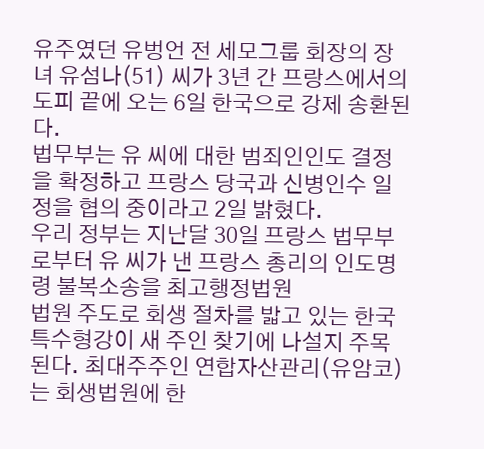유주였던 유벙언 전 세모그룹 회장의 장녀 유섬나(51) 씨가 3년 간 프랑스에서의 도피 끝에 오는 6일 한국으로 강제 송환된다.
법무부는 유 씨에 대한 범죄인인도 결정을 확정하고 프랑스 당국과 신병인수 일정을 협의 중이라고 2일 밝혔다.
우리 정부는 지난달 30일 프랑스 법무부로부터 유 씨가 낸 프랑스 총리의 인도명령 불복소송을 최고행정법원
법원 주도로 회생 절차를 밟고 있는 한국특수형강이 새 주인 찾기에 나설지 주목된다. 최대주주인 연합자산관리(유암코)는 회생법원에 한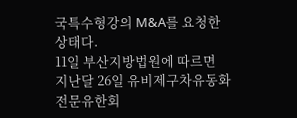국특수형강의 M&A를 요청한 상태다.
11일 부산지방법원에 따르면 지난달 26일 유비제구차유동화전문유한회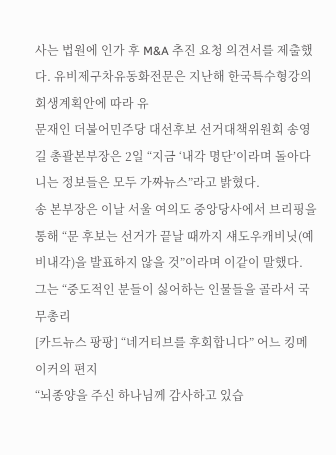사는 법원에 인가 후 M&A 추진 요청 의견서를 제출했다. 유비제구차유동화전문은 지난해 한국특수형강의 회생계획안에 따라 유
문재인 더불어민주당 대선후보 선거대책위원회 송영길 총괄본부장은 2일 “지금 ‘내각 명단’이라며 돌아다니는 정보들은 모두 가짜뉴스”라고 밝혔다.
송 본부장은 이날 서울 여의도 중앙당사에서 브리핑을 통해 “문 후보는 선거가 끝날 때까지 섀도우캐비닛(예비내각)을 발표하지 않을 것”이라며 이같이 말했다.
그는 “중도적인 분들이 싫어하는 인물들을 골라서 국무총리
[카드뉴스 팡팡] “네거티브를 후회합니다” 어느 킹메이커의 편지
“뇌종양을 주신 하나님께 감사하고 있습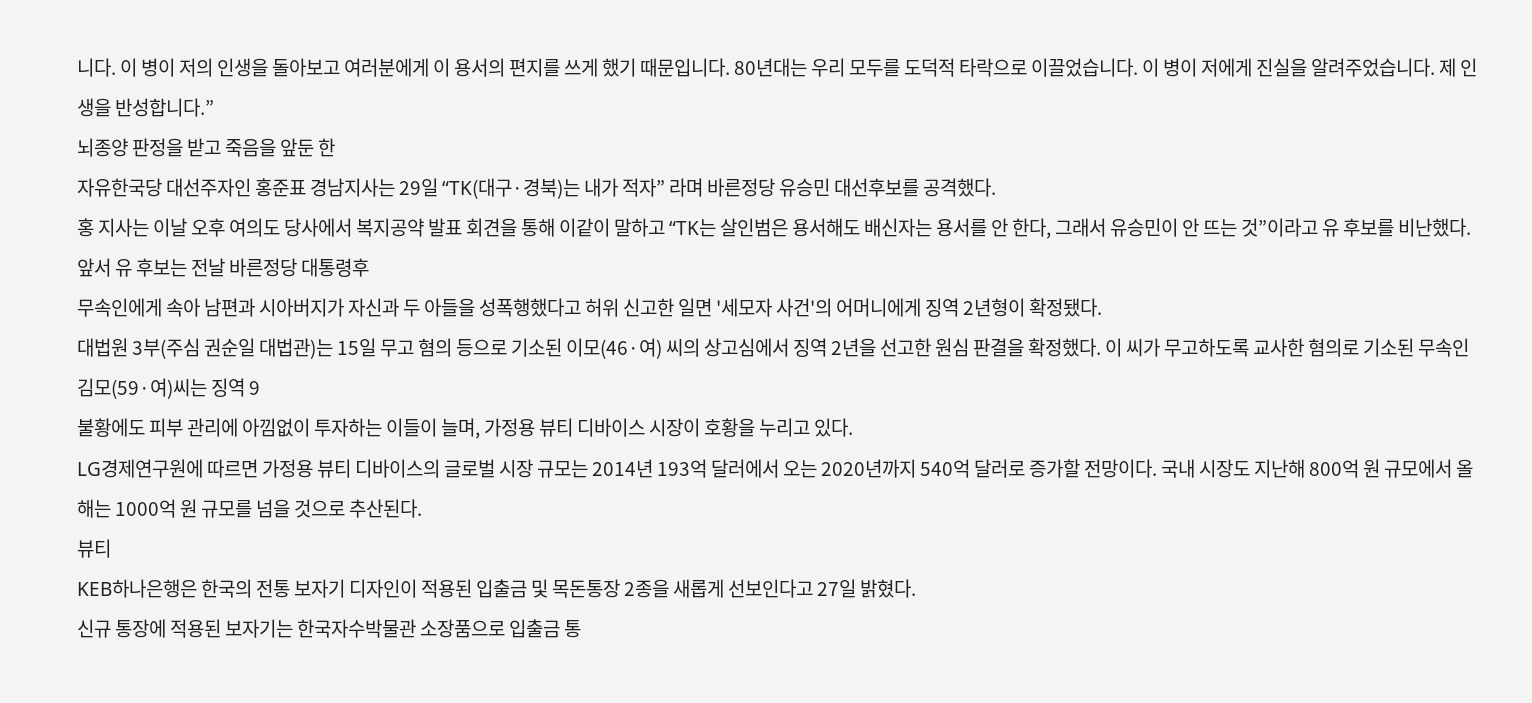니다. 이 병이 저의 인생을 돌아보고 여러분에게 이 용서의 편지를 쓰게 했기 때문입니다. 80년대는 우리 모두를 도덕적 타락으로 이끌었습니다. 이 병이 저에게 진실을 알려주었습니다. 제 인생을 반성합니다.”
뇌종양 판정을 받고 죽음을 앞둔 한
자유한국당 대선주자인 홍준표 경남지사는 29일 “TK(대구·경북)는 내가 적자” 라며 바른정당 유승민 대선후보를 공격했다.
홍 지사는 이날 오후 여의도 당사에서 복지공약 발표 회견을 통해 이같이 말하고 “TK는 살인범은 용서해도 배신자는 용서를 안 한다, 그래서 유승민이 안 뜨는 것”이라고 유 후보를 비난했다.
앞서 유 후보는 전날 바른정당 대통령후
무속인에게 속아 남편과 시아버지가 자신과 두 아들을 성폭행했다고 허위 신고한 일면 '세모자 사건'의 어머니에게 징역 2년형이 확정됐다.
대법원 3부(주심 권순일 대법관)는 15일 무고 혐의 등으로 기소된 이모(46·여) 씨의 상고심에서 징역 2년을 선고한 원심 판결을 확정했다. 이 씨가 무고하도록 교사한 혐의로 기소된 무속인 김모(59·여)씨는 징역 9
불황에도 피부 관리에 아낌없이 투자하는 이들이 늘며, 가정용 뷰티 디바이스 시장이 호황을 누리고 있다.
LG경제연구원에 따르면 가정용 뷰티 디바이스의 글로벌 시장 규모는 2014년 193억 달러에서 오는 2020년까지 540억 달러로 증가할 전망이다. 국내 시장도 지난해 800억 원 규모에서 올해는 1000억 원 규모를 넘을 것으로 추산된다.
뷰티
KEB하나은행은 한국의 전통 보자기 디자인이 적용된 입출금 및 목돈통장 2종을 새롭게 선보인다고 27일 밝혔다.
신규 통장에 적용된 보자기는 한국자수박물관 소장품으로 입출금 통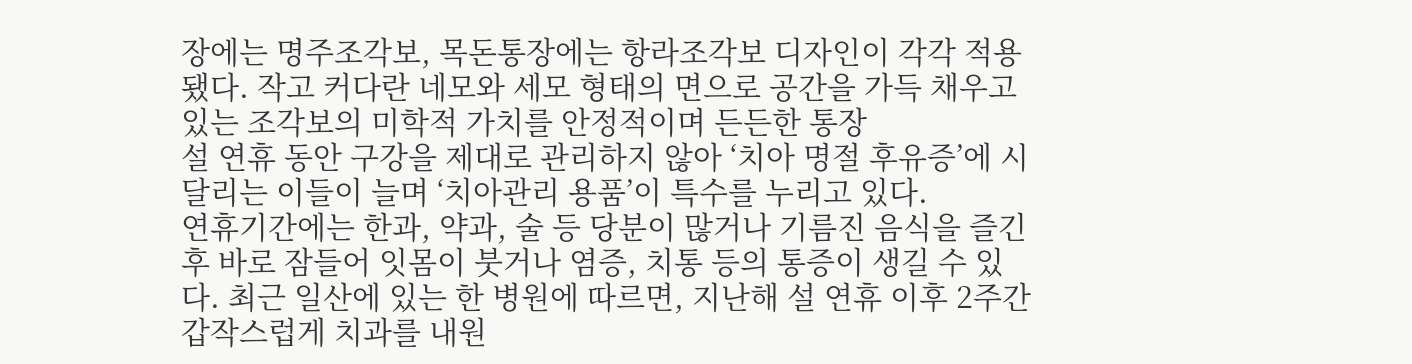장에는 명주조각보, 목돈통장에는 항라조각보 디자인이 각각 적용됐다. 작고 커다란 네모와 세모 형태의 면으로 공간을 가득 채우고 있는 조각보의 미학적 가치를 안정적이며 든든한 통장
설 연휴 동안 구강을 제대로 관리하지 않아 ‘치아 명절 후유증’에 시달리는 이들이 늘며 ‘치아관리 용품’이 특수를 누리고 있다.
연휴기간에는 한과, 약과, 술 등 당분이 많거나 기름진 음식을 즐긴 후 바로 잠들어 잇몸이 붓거나 염증, 치통 등의 통증이 생길 수 있다. 최근 일산에 있는 한 병원에 따르면, 지난해 설 연휴 이후 2주간 갑작스럽게 치과를 내원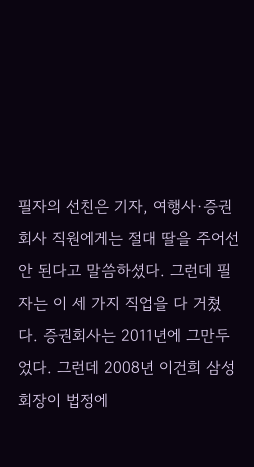필자의 선친은 기자, 여행사·증권회사 직원에게는 절대 딸을 주어선 안 된다고 말씀하셨다. 그런데 필자는 이 세 가지 직업을 다 거쳤다. 증권회사는 2011년에 그만두었다. 그런데 2008년 이건희 삼성 회장이 법정에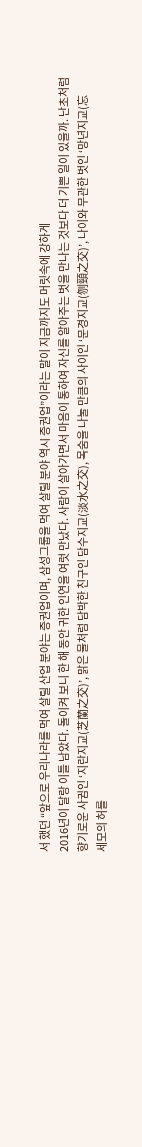서 했던 “앞으로 우리나라를 먹여 살릴 산업 분야는 증권업이며, 삼성그룹을 먹여 살릴 분야 역시 증권업”이라는 말이 지금까지도 머릿속에 강하게
2016년이 달랑 이틀 남았다. 돌이켜 보니 한 해 동안 귀한 인연을 여럿 만났다. 사람이 살아가면서 마음이 통하여 자신를 알아주는 벗을 만나는 것보다 더 기쁜 일이 있을까. 난초처럼 향기로운 사귐인 ‘지란지교(芝蘭之交)’, 맑은 물처럼 담박한 친구인 담수지교(淡水之交), 목숨을 나눌 만큼의 사이인 ‘문경지교(刎頸之交)’, 나이와 무관한 벗인 ‘망년지교(忘
세모의 허를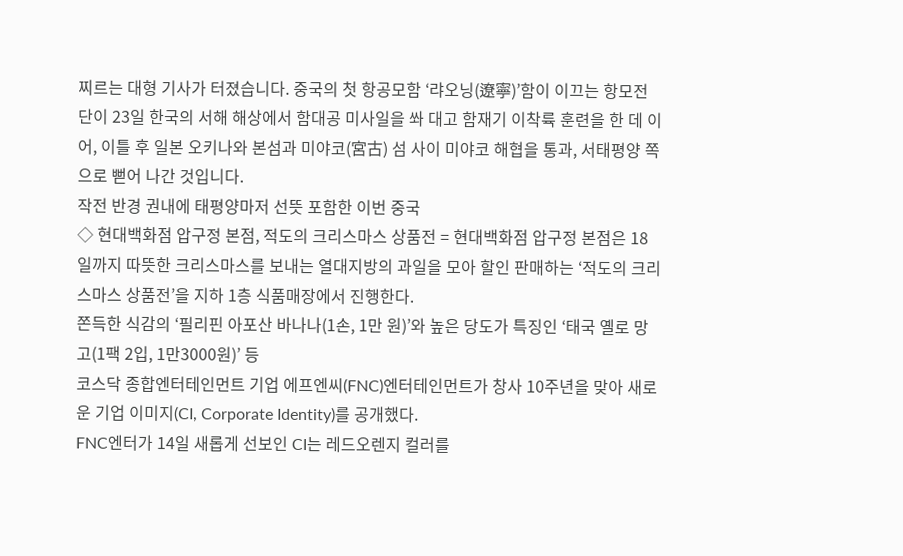찌르는 대형 기사가 터졌습니다. 중국의 첫 항공모함 ‘랴오닝(遼寧)’함이 이끄는 항모전단이 23일 한국의 서해 해상에서 함대공 미사일을 쏴 대고 함재기 이착륙 훈련을 한 데 이어, 이틀 후 일본 오키나와 본섬과 미야코(宮古) 섬 사이 미야코 해협을 통과, 서태평양 쪽으로 뻗어 나간 것입니다.
작전 반경 권내에 태평양마저 선뜻 포함한 이번 중국
◇ 현대백화점 압구정 본점, 적도의 크리스마스 상품전 = 현대백화점 압구정 본점은 18일까지 따뜻한 크리스마스를 보내는 열대지방의 과일을 모아 할인 판매하는 ‘적도의 크리스마스 상품전’을 지하 1층 식품매장에서 진행한다.
쫀득한 식감의 ‘필리핀 아포산 바나나(1손, 1만 원)’와 높은 당도가 특징인 ‘태국 옐로 망고(1팩 2입, 1만3000원)’ 등
코스닥 종합엔터테인먼트 기업 에프엔씨(FNC)엔터테인먼트가 창사 10주년을 맞아 새로운 기업 이미지(CI, Corporate Identity)를 공개했다.
FNC엔터가 14일 새롭게 선보인 CI는 레드오렌지 컬러를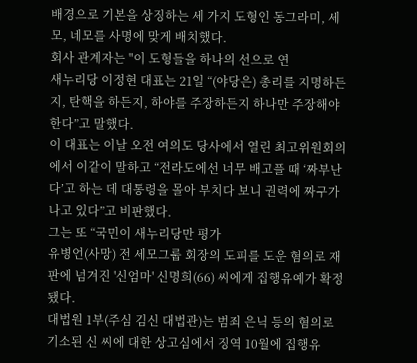배경으로 기본을 상징하는 세 가지 도형인 동그라미, 세모, 네모를 사명에 맞게 배치했다.
회사 관계자는 "이 도형들을 하나의 선으로 연
새누리당 이정현 대표는 21일 “(야당은) 총리를 지명하든지, 탄핵을 하든지, 하야를 주장하든지 하나만 주장해야 한다”고 말했다.
이 대표는 이날 오전 여의도 당사에서 열린 최고위원회의에서 이같이 말하고 “전라도에선 너무 배고플 때 ‘짜부난다’고 하는 데 대통령을 몰아 부치다 보니 권력에 짜구가 나고 있다”고 비판했다.
그는 또 “국민이 새누리당만 평가
유병언(사망) 전 세모그룹 회장의 도피를 도운 혐의로 재판에 넘겨진 '신엄마' 신명희(66) 씨에게 집행유예가 확정됐다.
대법원 1부(주심 김신 대법관)는 범죄 은닉 등의 혐의로 기소된 신 씨에 대한 상고심에서 징역 10월에 집행유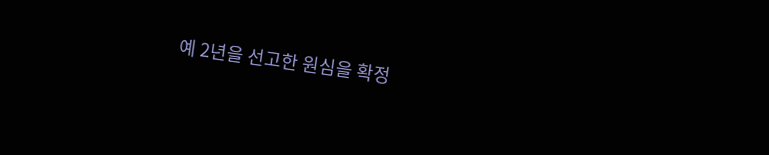예 2년을 선고한 원심을 확정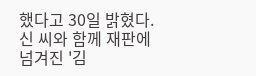했다고 30일 밝혔다. 신 씨와 함께 재판에 넘겨진 '김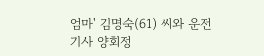엄마' 김명숙(61) 씨와 운전기사 양회정